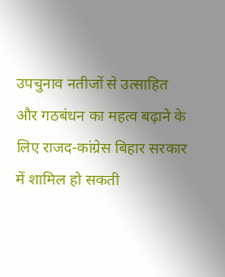उपचुनाव नतीजों से उत्साहित और गठबंधन का महत्व बढ़ाने के लिए राजद-कांग्रेस बिहार सरकार में शामिल हो सकती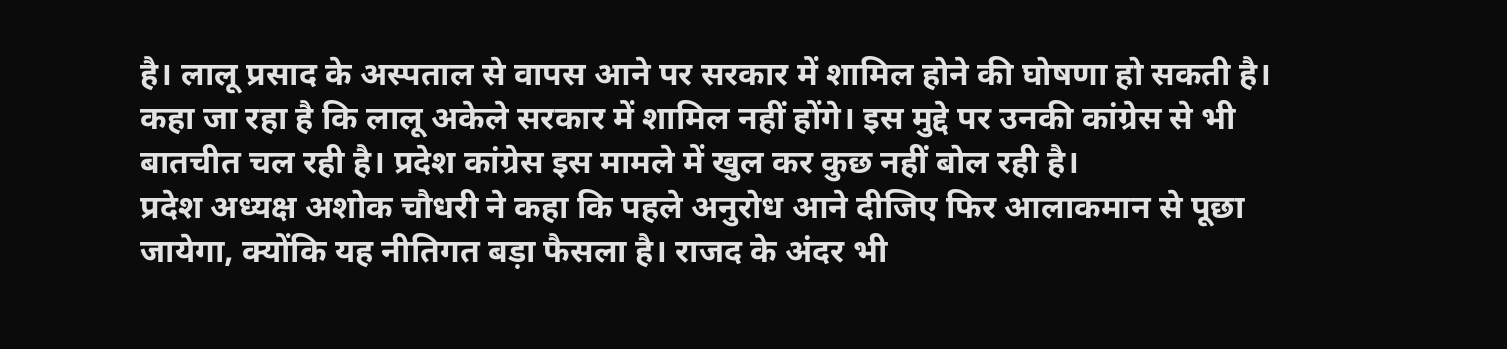है। लालू प्रसाद के अस्पताल से वापस आने पर सरकार में शामिल होने की घोषणा हो सकती है।
कहा जा रहा है कि लालू अकेले सरकार में शामिल नहीं होंगे। इस मुद्दे पर उनकी कांग्रेस से भी बातचीत चल रही है। प्रदेश कांग्रेस इस मामले में खुल कर कुछ नहीं बोल रही है।
प्रदेश अध्यक्ष अशोक चौधरी ने कहा कि पहले अनुरोध आने दीजिए फिर आलाकमान से पूछा जायेगा, क्योंकि यह नीतिगत बड़ा फैसला है। राजद के अंदर भी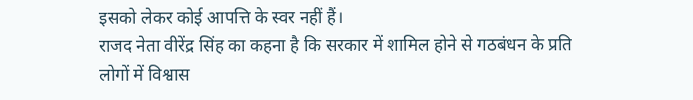इसको लेकर कोई आपत्ति के स्वर नहीं हैं।
राजद नेता वीरेंद्र सिंह का कहना है कि सरकार में शामिल होने से गठबंधन के प्रति लोगों में विश्वास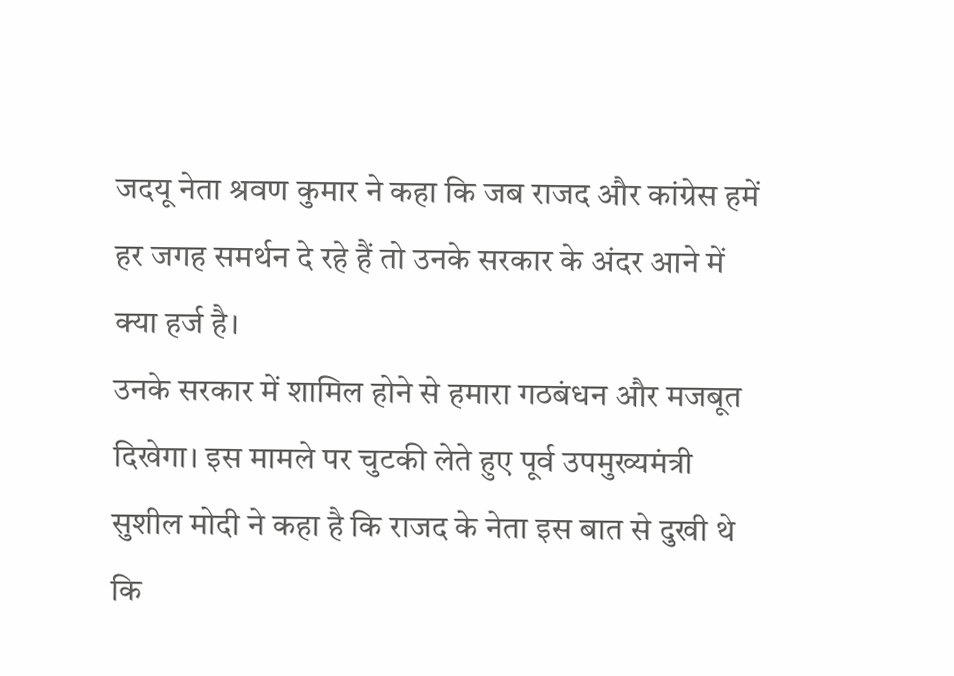जदयू नेता श्रवण कुमार ने कहा कि जब राजद और कांग्रेस हमें हर जगह समर्थन दे रहे हैं तो उनके सरकार के अंदर आने में क्या हर्ज है।
उनके सरकार में शामिल होने से हमारा गठबंधन और मजबूत दिखेगा। इस मामले पर चुटकी लेते हुए पूर्व उपमुख्यमंत्री सुशील मोदी ने कहा है कि राजद के नेता इस बात से दुखी थे कि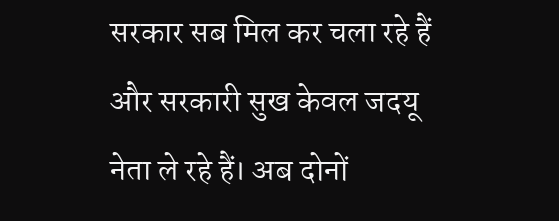सरकार सब मिल कर चला रहे हैं और सरकारी सुख केवल जदयू नेता ले रहे हैं। अब दोनों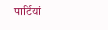पार्टियां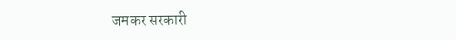जमकर सरकारी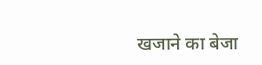खजाने का बेजा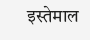इस्तेमाल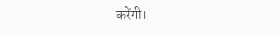करेंगी।